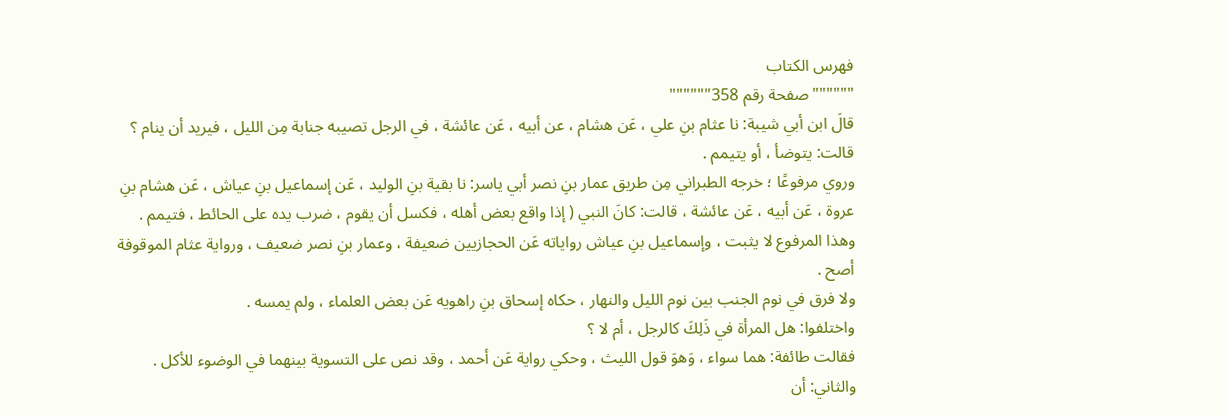فهرس الكتاب
""""""صفحة رقم 358""""""
قالَ ابن أبي شيبة: نا عثام بنِ علي ، عَن هشام ، عن أبيه ، عَن عائشة ، في الرجل تصيبه جنابة مِن الليل ، فيريد أن ينام ؟ قالت: يتوضأ ، أو يتيمم .
وروي مرفوعًا ؛ خرجه الطبراني مِن طريق عمار بنِ نصر أبي ياسر: نا بقية بنِ الوليد ، عَن إسماعيل بنِ عياش ، عَن هشام بنِ عروة ، عَن أبيه ، عَن عائشة ، قالت: كانَ النبي ( إذا واقع بعض أهله ، فكسل أن يقوم ، ضرب يده على الحائط ، فتيمم .
وهذا المرفوع لا يثبت ، وإسماعيل بنِ عياش رواياته عَن الحجازيين ضعيفة ، وعمار بنِ نصر ضعيف ، ورواية عثام الموقوفة أصح .
ولا فرق في نوم الجنب بين نوم الليل والنهار ، حكاه إسحاق بنِ راهويه عَن بعض العلماء ، ولم يمسه .
واختلفوا: هل المرأة في ذَلِكَ كالرجل ، أم لا ؟
فقالت طائفة: هما سواء ، وَهوَ قول الليث ، وحكي رواية عَن أحمد ، وقد نص على التسوية بينهما في الوضوء للأكل .
والثاني: أن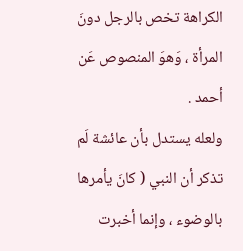الكراهة تخص بالرجل دونَ المرأة ، وَهوَ المنصوص عَن أحمد .
ولعله يستدل بأن عائشة لَم تذكر أن النبي ( كانَ يأمرها بالوضوء ، وإنما أخبرت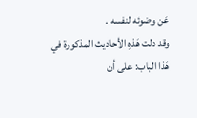عَن وضوئه لنفسه .
وقد دلت هَذهِ الأحاديث المذكورة في هَذا الباب: على أن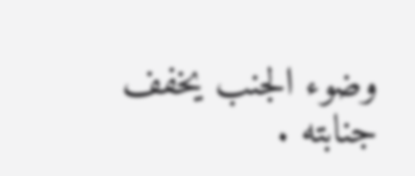وضوء الجنب يخفف جنابته .